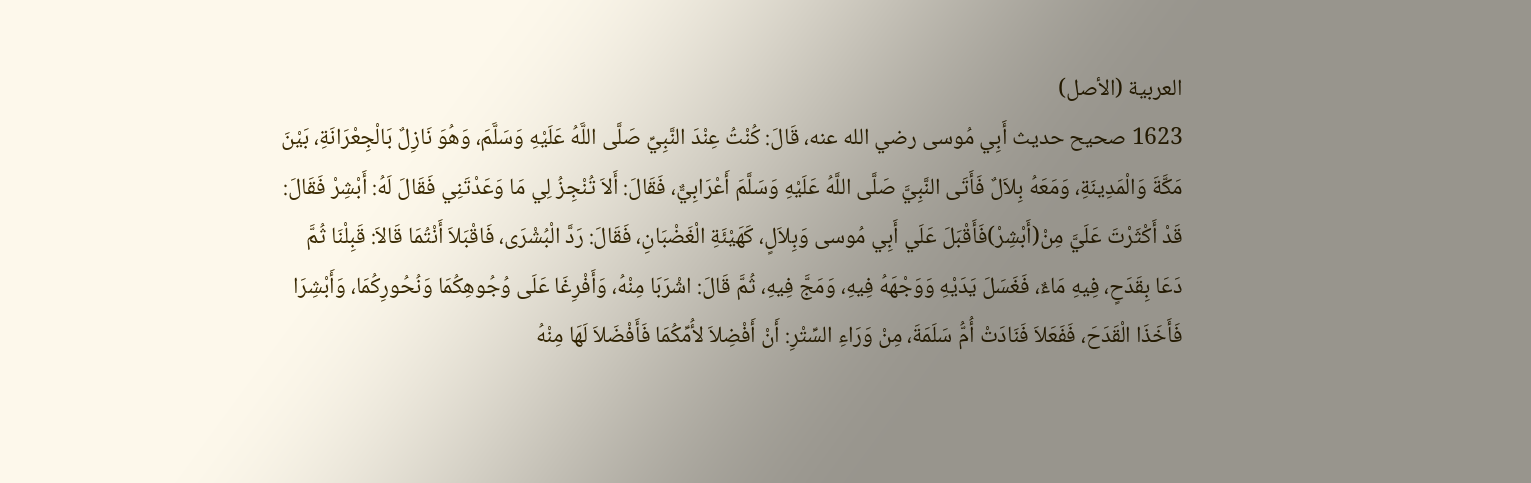العربية (الأصل)
1623 صحيح حديث أَبِي مُوسى رضي الله عنه، قَالَ: كُنْتُ عِنْدَ النَّبِيِّ صَلَّى اللَّهُ عَلَيْهِ وَسَلَّمَ، وَهُوَ نَازِلٌ بَالْجِعْرَانَةِ، بَيْنَ مَكَّةَ وَالْمَدِينَةِ، وَمَعَهُ بِلاَلٌ فَأَتَى النَّبِيَّ صَلَّى اللَّهُ عَلَيْهِ وَسَلَّمَ أَعْرَابِيٌّ، فَقَالَ: أَلاَ تُنْجِزُ لِي مَا وَعَدْتَنِي فَقَالَ لَهُ: أَبْشِرْ فَقَالَ: قَدْ أَكْثَرْتَ عَلَيَّ مِنْ(أَبْشِرْ)فَأَقْبَلَ عَلَي أَبِي مُوسى وَبِلاَلٍ، كَهَيْئَةِ الْغَضْبَانِ، فَقَالَ: رَدَّ الْبُشْرَى، فَاقْبَلاَ أَنْتُمَا قَالاَ: قَبِلْنَا ثُمَّ دَعَا بِقَدَحٍ، فِيهِ مَاءٌ، فَغَسَلَ يَدَيْهِ وَوَجْهَهُ فِيهِ، وَمَجَّ فِيهِ، ثُمَّ قَالَ: اشْرَبَا مِنْهُ، وَأَفْرِغَا عَلَى وُجُوهِكُمَا وَنُحُورِكُمَا، وَأَبْشِرَا فَأَخَذَا الْقَدَحَ، فَفَعَلاَ فَنَادَتْ أُمُّ سَلَمَةَ، مِنْ وَرَاءِ السِّتْرِ: أَنْ أَفْضِلاَ لأُمِّكُمَا فَأَفْضَلاَ لَهَا مِنْهُ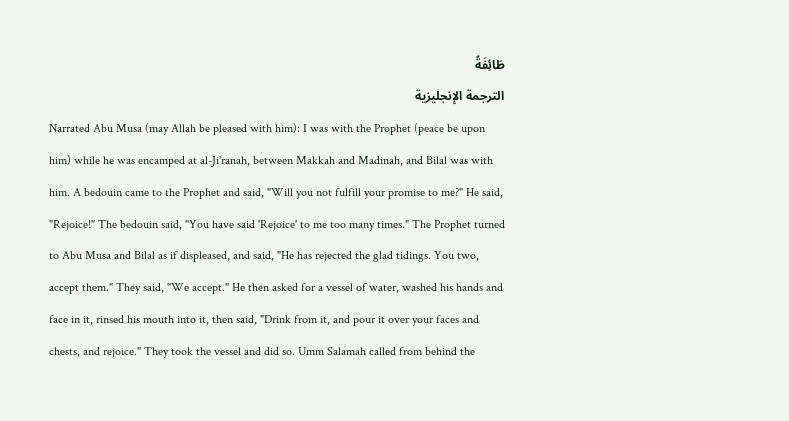طَائِفَةً
الترجمة الإنجليزية
Narrated Abu Musa (may Allah be pleased with him): I was with the Prophet (peace be upon him) while he was encamped at al-Ji'ranah, between Makkah and Madinah, and Bilal was with him. A bedouin came to the Prophet and said, "Will you not fulfill your promise to me?" He said, "Rejoice!" The bedouin said, "You have said 'Rejoice' to me too many times." The Prophet turned to Abu Musa and Bilal as if displeased, and said, "He has rejected the glad tidings. You two, accept them." They said, "We accept." He then asked for a vessel of water, washed his hands and face in it, rinsed his mouth into it, then said, "Drink from it, and pour it over your faces and chests, and rejoice." They took the vessel and did so. Umm Salamah called from behind the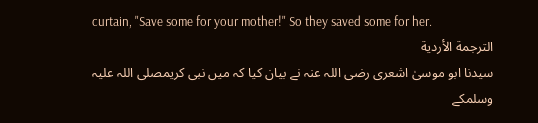curtain, "Save some for your mother!" So they saved some for her.
الترجمة الأردية
سیدنا ابو موسیٰ اشعری رضی اللہ عنہ نے بیان کیا کہ میں نبی کریمصلی اللہ علیہ وسلمکے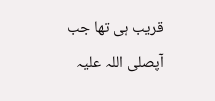قریب ہی تھا جب آپصلی اللہ علیہ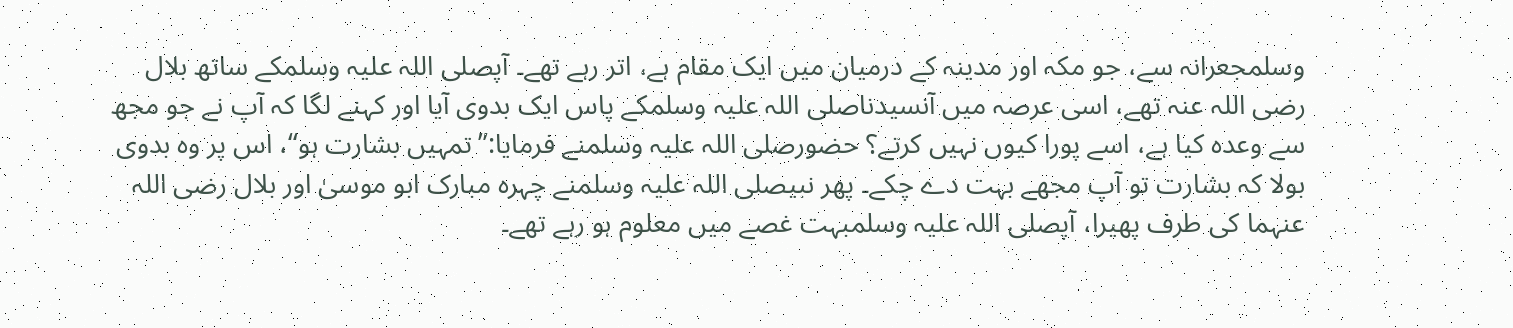وسلمجعرانہ سے، جو مکہ اور مدینہ کے درمیان میں ایک مقام ہے، اتر رہے تھے۔ آپصلی اللہ علیہ وسلمکے ساتھ بلال رضی اللہ عنہ تھے، اسی عرصہ میں آنسیدناصلی اللہ علیہ وسلمکے پاس ایک بدوی آیا اور کہنے لگا کہ آپ نے جو مجھ سے وعدہ کیا ہے، اسے پورا کیوں نہیں کرتے؟ حضورصلی اللہ علیہ وسلمنے فرمایا:”تمہیں بشارت ہو“، اس پر وہ بدوی بولا کہ بشارت تو آپ مجھے بہت دے چکے۔ پھر نبیصلی اللہ علیہ وسلمنے چہرہ مبارک ابو موسیٰ اور بلال رضی اللہ عنہما کی طرف پھیرا، آپصلی اللہ علیہ وسلمبہت غصے میں معلوم ہو رہے تھے۔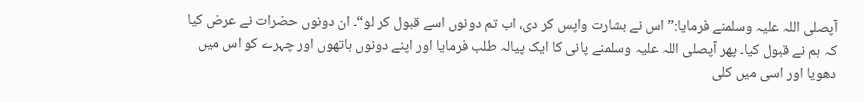آپصلی اللہ علیہ وسلمنے فرمایا:”اس نے بشارت واپس کر دی، اب تم دونوں اسے قبول کر لو“۔ ان دونوں حضرات نے عرض کیا کہ ہم نے قبول کیا۔ پھر آپصلی اللہ علیہ وسلمنے پانی کا ایک پیالہ طلب فرمایا اور اپنے دونوں ہاتھوں اور چہرے کو اس میں دھویا اور اسی میں کلی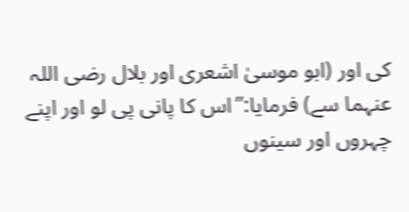کی اور (ابو موسیٰ اشعری اور بلال رضی اللہ عنہما سے) فرمایا:”اس کا پانی پی لو اور اپنے چہروں اور سینوں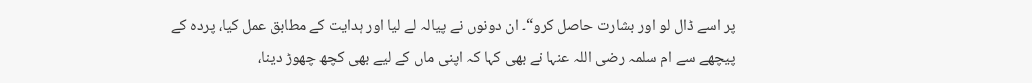پر اسے ڈال لو اور بشارت حاصل کرو“۔ ان دونوں نے پیالہ لے لیا اور ہدایت کے مطابق عمل کیا، پردہ کے پیچھے سے ام سلمہ رضی اللہ عنہا نے بھی کہا کہ اپنی ماں کے لیے بھی کچھ چھوڑ دینا،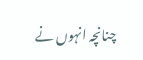چنانچہ انہوں نے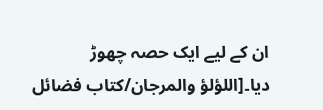ان کے لیے ایک حصہ چھوڑ دیا۔[اللؤلؤ والمرجان/كتاب فضائل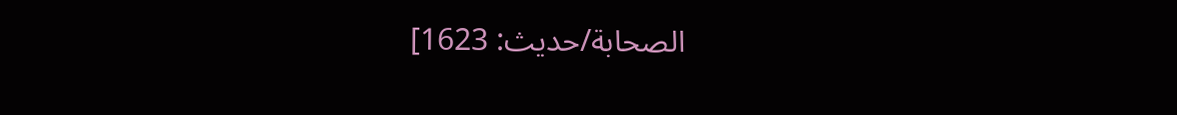الصحابة/حدیث: 1623]